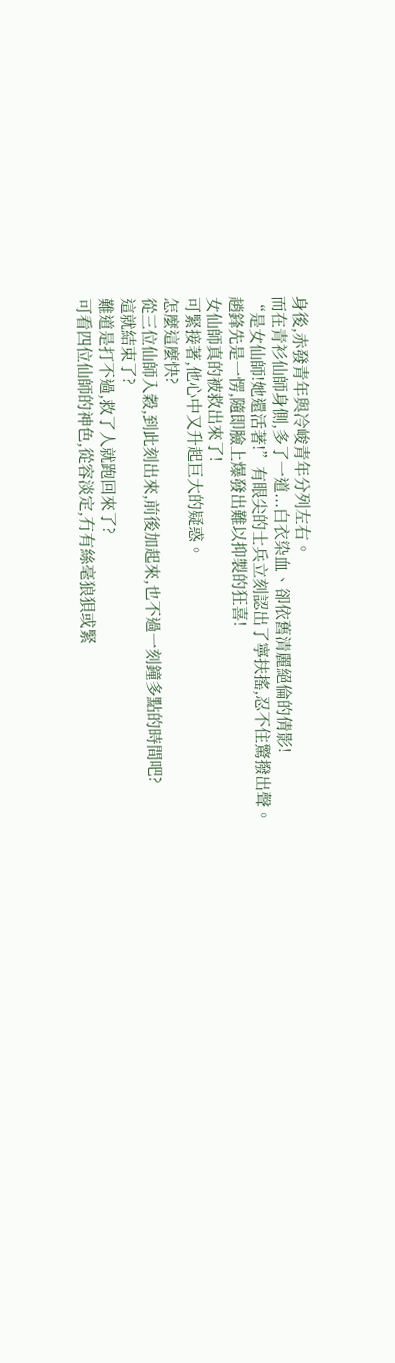身後,赤發青年與冷峻青年分列左右。
而在青衫仙師身側,多了一道...白衣染血、卻依舊清麗絕倫的倩影!
“是女仙師!她還活著!”有眼尖的士兵立刻認出了寧扶搖,忍不住驚撥出聲。
趙鋒先是一愣,隨即臉上爆發出難以抑製的狂喜!
女仙師真的被救出來了!
可緊接著,他心中又升起巨大的疑惑。
怎麼這麼快?
從三位仙師入穀,到此刻出來,前後加起來,也不過一刻鐘多點的時間吧?
這就結束了?
難道是打不過,救了人就跑回來了?
可看四位仙師的神色,從容淡定,冇有絲毫狼狽或緊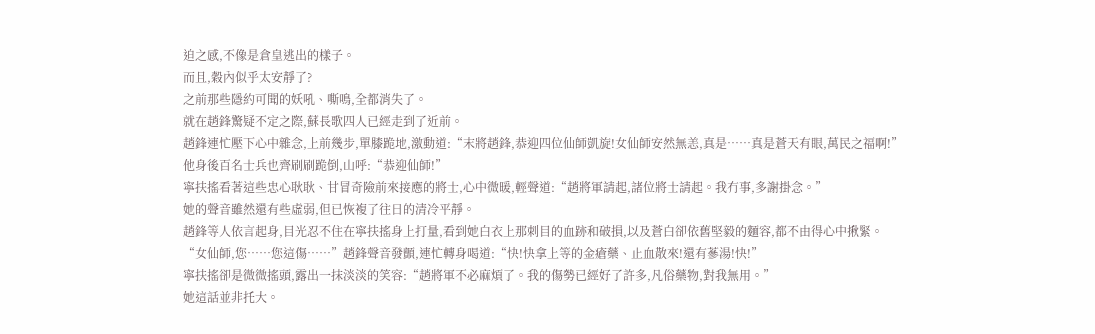迫之感,不像是倉皇逃出的樣子。
而且,穀內似乎太安靜了?
之前那些隱約可聞的妖吼、嘶鳴,全都消失了。
就在趙鋒驚疑不定之際,蘇長歌四人已經走到了近前。
趙鋒連忙壓下心中雜念,上前幾步,單膝跪地,激動道:“末將趙鋒,恭迎四位仙師凱旋!女仙師安然無恙,真是……真是蒼天有眼,萬民之福啊!”
他身後百名士兵也齊刷刷跪倒,山呼:“恭迎仙師!”
寧扶搖看著這些忠心耿耿、甘冒奇險前來接應的將士,心中微暖,輕聲道:“趙將軍請起,諸位將士請起。我冇事,多謝掛念。”
她的聲音雖然還有些虛弱,但已恢複了往日的清冷平靜。
趙鋒等人依言起身,目光忍不住在寧扶搖身上打量,看到她白衣上那刺目的血跡和破損,以及蒼白卻依舊堅毅的麵容,都不由得心中揪緊。
“女仙師,您……您這傷……”趙鋒聲音發顫,連忙轉身喝道:“快!快拿上等的金瘡藥、止血散來!還有蔘湯!快!”
寧扶搖卻是微微搖頭,露出一抹淡淡的笑容:“趙將軍不必麻煩了。我的傷勢已經好了許多,凡俗藥物,對我無用。”
她這話並非托大。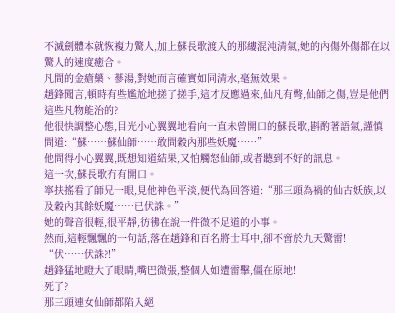不滅劍體本就恢複力驚人,加上蘇長歌渡入的那縷混沌清氣,她的內傷外傷都在以驚人的速度癒合。
凡間的金瘡藥、蔘湯,對她而言確實如同清水,毫無效果。
趙鋒聞言,頓時有些尷尬地搓了搓手,這才反應過來,仙凡有彆,仙師之傷,豈是他們這些凡物能治的?
他很快調整心態,目光小心翼翼地看向一直未曾開口的蘇長歌,斟酌著語氣,謹慎問道:“蘇……蘇仙師……敢問穀內那些妖魔……”
他問得小心翼翼,既想知道結果,又怕觸怒仙師,或者聽到不好的訊息。
這一次,蘇長歌冇有開口。
寧扶搖看了師兄一眼,見他神色平淡,便代為回答道:“那三頭為禍的仙古妖族,以及穀內其餘妖魔……已伏誅。”
她的聲音很輕,很平靜,彷彿在說一件微不足道的小事。
然而,這輕飄飄的一句話,落在趙鋒和百名將士耳中,卻不啻於九天驚雷!
“伏……伏誅?!”
趙鋒猛地瞪大了眼睛,嘴巴微張,整個人如遭雷擊,僵在原地!
死了?
那三頭連女仙師都陷入絕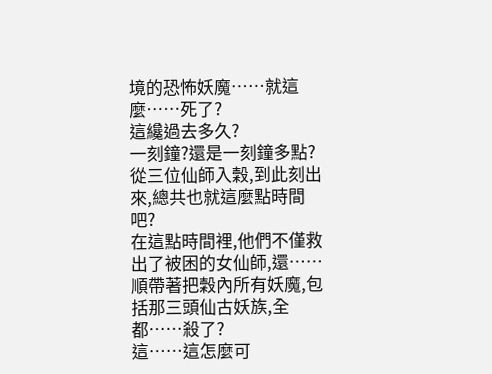境的恐怖妖魔……就這麼……死了?
這纔過去多久?
一刻鐘?還是一刻鐘多點?
從三位仙師入穀,到此刻出來,總共也就這麼點時間吧?
在這點時間裡,他們不僅救出了被困的女仙師,還……順帶著把穀內所有妖魔,包括那三頭仙古妖族,全都……殺了?
這……這怎麼可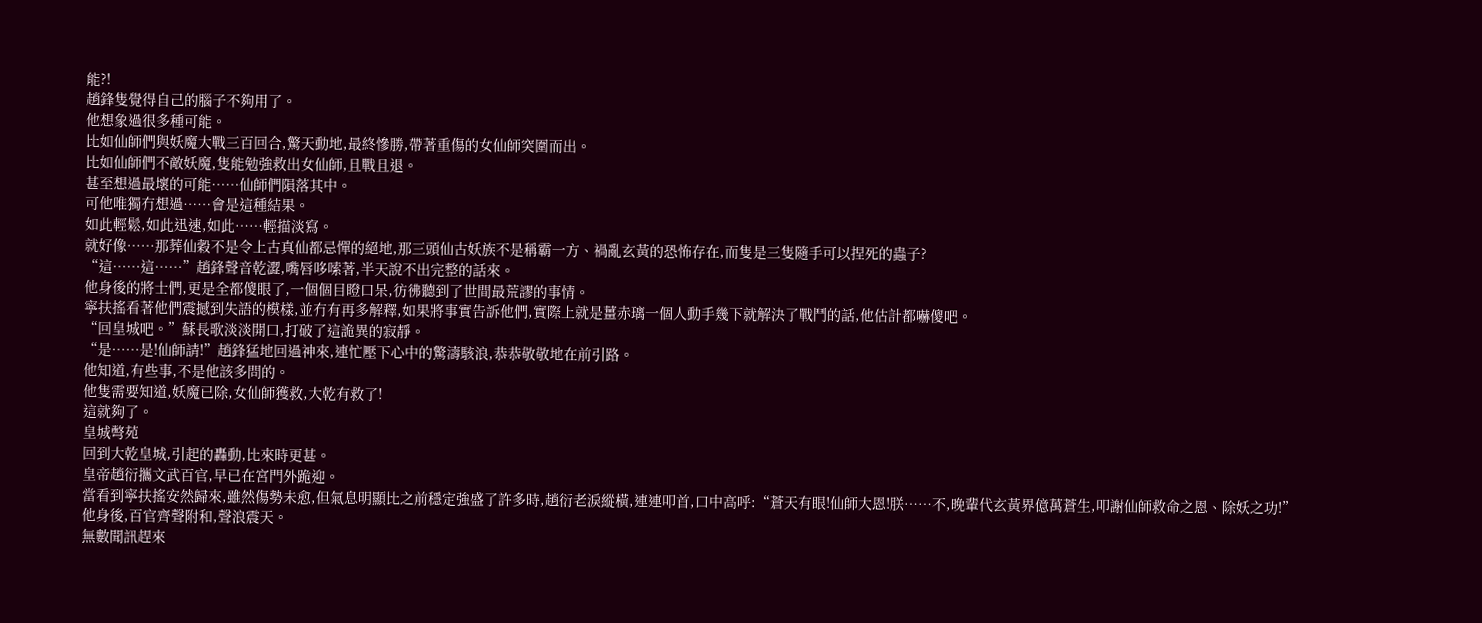能?!
趙鋒隻覺得自己的腦子不夠用了。
他想象過很多種可能。
比如仙師們與妖魔大戰三百回合,驚天動地,最終慘勝,帶著重傷的女仙師突圍而出。
比如仙師們不敵妖魔,隻能勉強救出女仙師,且戰且退。
甚至想過最壞的可能……仙師們隕落其中。
可他唯獨冇想過……會是這種結果。
如此輕鬆,如此迅速,如此……輕描淡寫。
就好像……那葬仙穀不是令上古真仙都忌憚的絕地,那三頭仙古妖族不是稱霸一方、禍亂玄黃的恐怖存在,而隻是三隻隨手可以捏死的蟲子?
“這……這……”趙鋒聲音乾澀,嘴唇哆嗦著,半天說不出完整的話來。
他身後的將士們,更是全都傻眼了,一個個目瞪口呆,彷彿聽到了世間最荒謬的事情。
寧扶搖看著他們震撼到失語的模樣,並冇有再多解釋,如果將事實告訴他們,實際上就是薑赤璃一個人動手幾下就解決了戰鬥的話,他估計都嚇傻吧。
“回皇城吧。”蘇長歌淡淡開口,打破了這詭異的寂靜。
“是……是!仙師請!”趙鋒猛地回過神來,連忙壓下心中的驚濤駭浪,恭恭敬敬地在前引路。
他知道,有些事,不是他該多問的。
他隻需要知道,妖魔已除,女仙師獲救,大乾有救了!
這就夠了。
皇城彆苑
回到大乾皇城,引起的轟動,比來時更甚。
皇帝趙衍攜文武百官,早已在宮門外跪迎。
當看到寧扶搖安然歸來,雖然傷勢未愈,但氣息明顯比之前穩定強盛了許多時,趙衍老淚縱橫,連連叩首,口中高呼:“蒼天有眼!仙師大恩!朕……不,晚輩代玄黃界億萬蒼生,叩謝仙師救命之恩、除妖之功!”
他身後,百官齊聲附和,聲浪震天。
無數聞訊趕來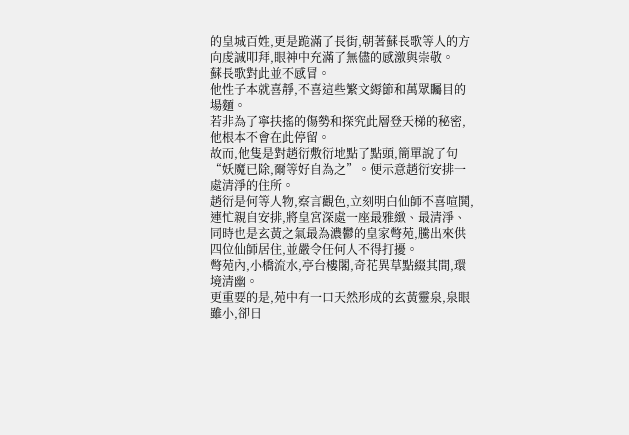的皇城百姓,更是跪滿了長街,朝著蘇長歌等人的方向虔誠叩拜,眼神中充滿了無儘的感激與崇敬。
蘇長歌對此並不感冒。
他性子本就喜靜,不喜這些繁文縟節和萬眾矚目的場麵。
若非為了寧扶搖的傷勢和探究此層登天梯的秘密,他根本不會在此停留。
故而,他隻是對趙衍敷衍地點了點頭,簡單說了句“妖魔已除,爾等好自為之”。便示意趙衍安排一處清淨的住所。
趙衍是何等人物,察言觀色,立刻明白仙師不喜喧鬨,連忙親自安排,將皇宮深處一座最雅緻、最清淨、同時也是玄黃之氣最為濃鬱的皇家彆苑,騰出來供四位仙師居住,並嚴令任何人不得打擾。
彆苑內,小橋流水,亭台樓閣,奇花異草點綴其間,環境清幽。
更重要的是,苑中有一口天然形成的玄黃靈泉,泉眼雖小,卻日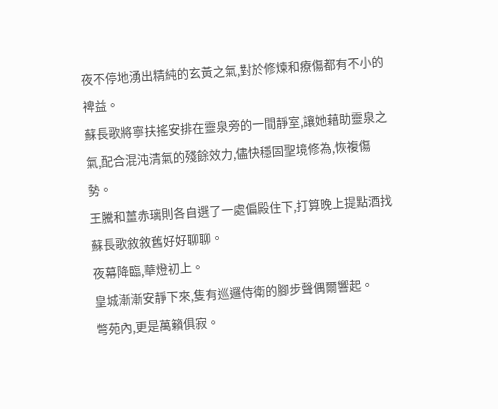夜不停地湧出精純的玄黃之氣,對於修煉和療傷都有不小的裨益。
蘇長歌將寧扶搖安排在靈泉旁的一間靜室,讓她藉助靈泉之氣,配合混沌清氣的殘餘效力,儘快穩固聖境修為,恢複傷勢。
王騰和薑赤璃則各自選了一處偏殿住下,打算晚上提點酒找蘇長歌敘敘舊好好聊聊。
夜幕降臨,華燈初上。
皇城漸漸安靜下來,隻有巡邏侍衛的腳步聲偶爾響起。
彆苑內,更是萬籟俱寂。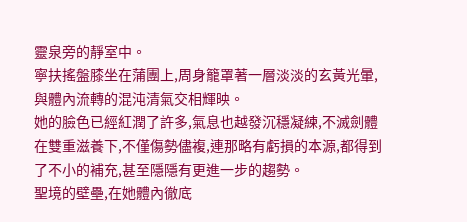靈泉旁的靜室中。
寧扶搖盤膝坐在蒲團上,周身籠罩著一層淡淡的玄黃光暈,與體內流轉的混沌清氣交相輝映。
她的臉色已經紅潤了許多,氣息也越發沉穩凝練,不滅劍體在雙重滋養下,不僅傷勢儘複,連那略有虧損的本源,都得到了不小的補充,甚至隱隱有更進一步的趨勢。
聖境的壁壘,在她體內徹底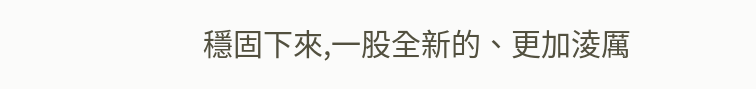穩固下來,一股全新的、更加淩厲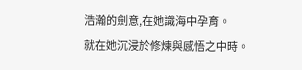浩瀚的劍意,在她識海中孕育。
就在她沉浸於修煉與感悟之中時。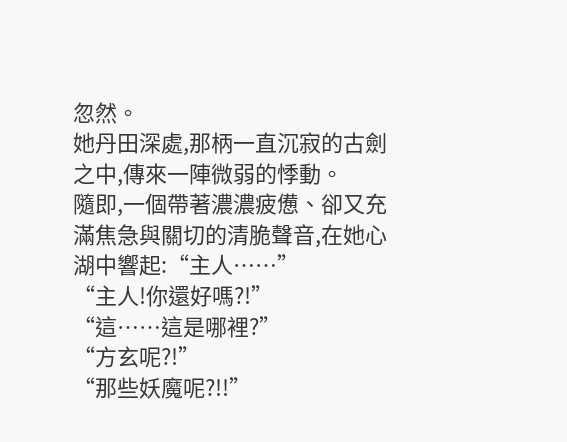忽然。
她丹田深處,那柄一直沉寂的古劍之中,傳來一陣微弱的悸動。
隨即,一個帶著濃濃疲憊、卻又充滿焦急與關切的清脆聲音,在她心湖中響起:“主人……”
“主人!你還好嗎?!”
“這……這是哪裡?”
“方玄呢?!”
“那些妖魔呢?!!”